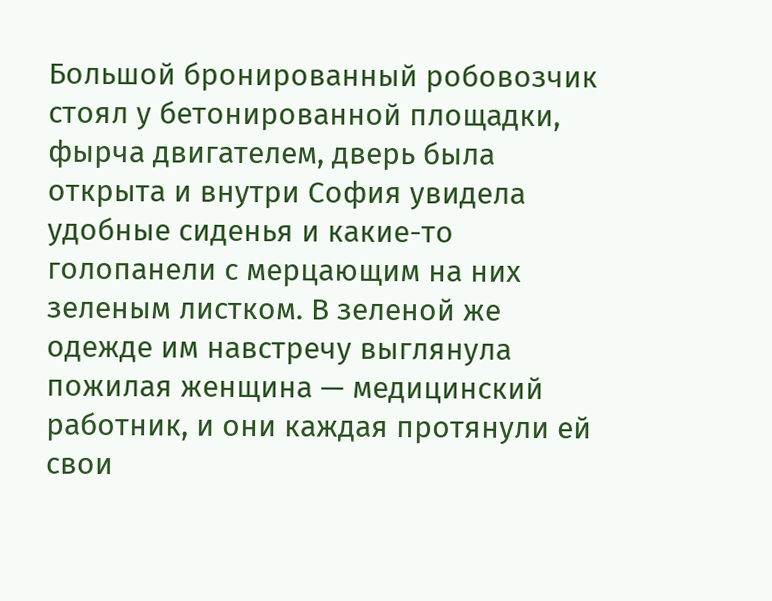Большой бронированный робовозчик стоял у бетонированной площадки, фырча двигателем, дверь была открыта и внутри София увидела удобные сиденья и какие-то голопанели с мерцающим на них зеленым листком. В зеленой же одежде им навстречу выглянула пожилая женщина — медицинский работник, и они каждая протянули ей свои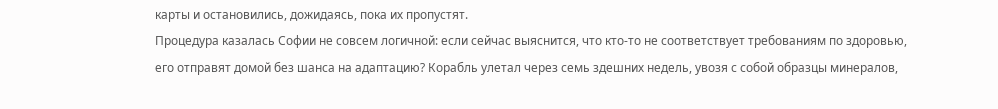карты и остановились, дожидаясь, пока их пропустят.
Процедура казалась Софии не совсем логичной: если сейчас выяснится, что кто-то не соответствует требованиям по здоровью, его отправят домой без шанса на адаптацию? Корабль улетал через семь здешних недель, увозя с собой образцы минералов,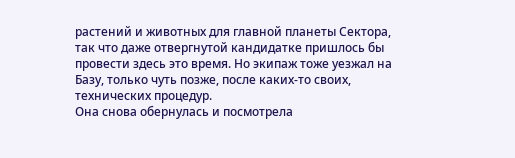растений и животных для главной планеты Сектора, так что даже отвергнутой кандидатке пришлось бы провести здесь это время. Но экипаж тоже уезжал на Базу, только чуть позже, после каких-то своих, технических процедур.
Она снова обернулась и посмотрела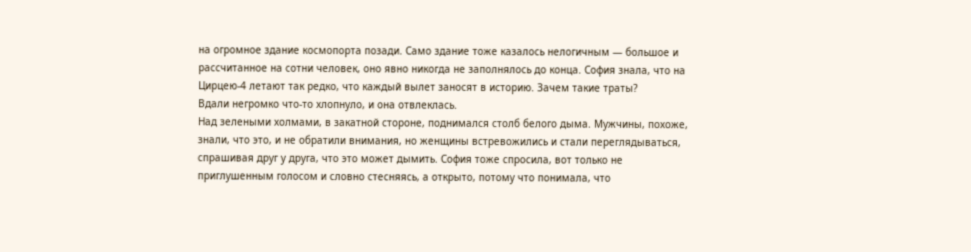на огромное здание космопорта позади. Само здание тоже казалось нелогичным — большое и рассчитанное на сотни человек, оно явно никогда не заполнялось до конца. София знала, что на Цирцею-4 летают так редко, что каждый вылет заносят в историю. Зачем такие траты?
Вдали негромко что-то хлопнуло, и она отвлеклась.
Над зелеными холмами, в закатной стороне, поднимался столб белого дыма. Мужчины, похоже, знали, что это, и не обратили внимания, но женщины встревожились и стали переглядываться, спрашивая друг у друга, что это может дымить. София тоже спросила, вот только не приглушенным голосом и словно стесняясь, а открыто, потому что понимала, что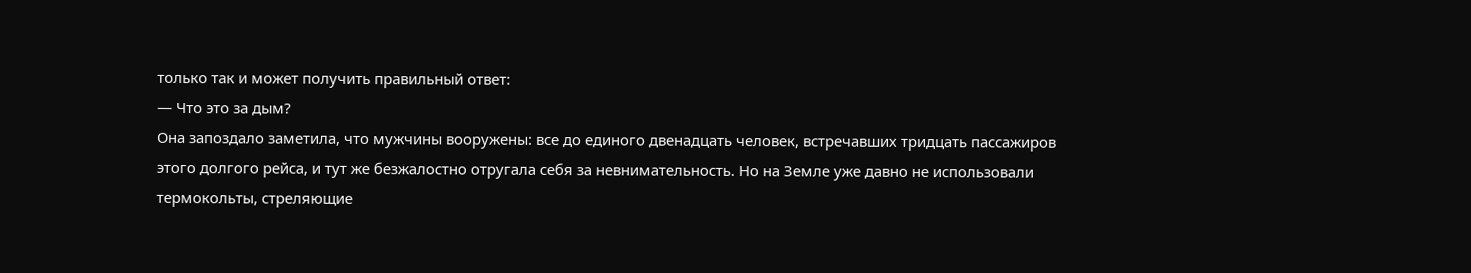только так и может получить правильный ответ:
— Что это за дым?
Она запоздало заметила, что мужчины вооружены: все до единого двенадцать человек, встречавших тридцать пассажиров этого долгого рейса, и тут же безжалостно отругала себя за невнимательность. Но на Земле уже давно не использовали термокольты, стреляющие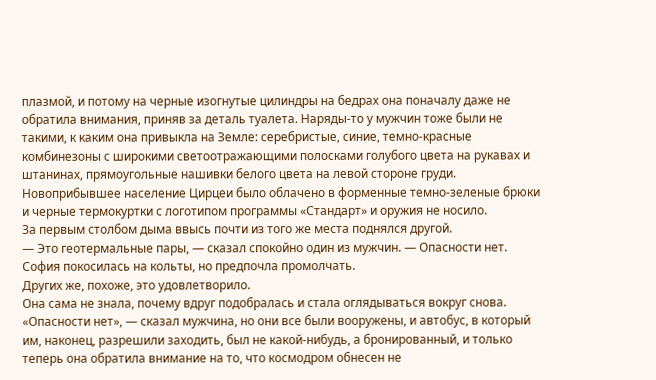плазмой, и потому на черные изогнутые цилиндры на бедрах она поначалу даже не обратила внимания, приняв за деталь туалета. Наряды-то у мужчин тоже были не такими, к каким она привыкла на Земле: серебристые, синие, темно-красные комбинезоны с широкими светоотражающими полосками голубого цвета на рукавах и штанинах, прямоугольные нашивки белого цвета на левой стороне груди. Новоприбывшее население Цирцеи было облачено в форменные темно-зеленые брюки и черные термокуртки с логотипом программы «Стандарт» и оружия не носило.
За первым столбом дыма ввысь почти из того же места поднялся другой.
— Это геотермальные пары, — сказал спокойно один из мужчин. — Опасности нет.
София покосилась на кольты, но предпочла промолчать.
Других же, похоже, это удовлетворило.
Она сама не знала, почему вдруг подобралась и стала оглядываться вокруг снова. «Опасности нет», — сказал мужчина, но они все были вооружены, и автобус, в который им, наконец, разрешили заходить, был не какой-нибудь, а бронированный, и только теперь она обратила внимание на то, что космодром обнесен не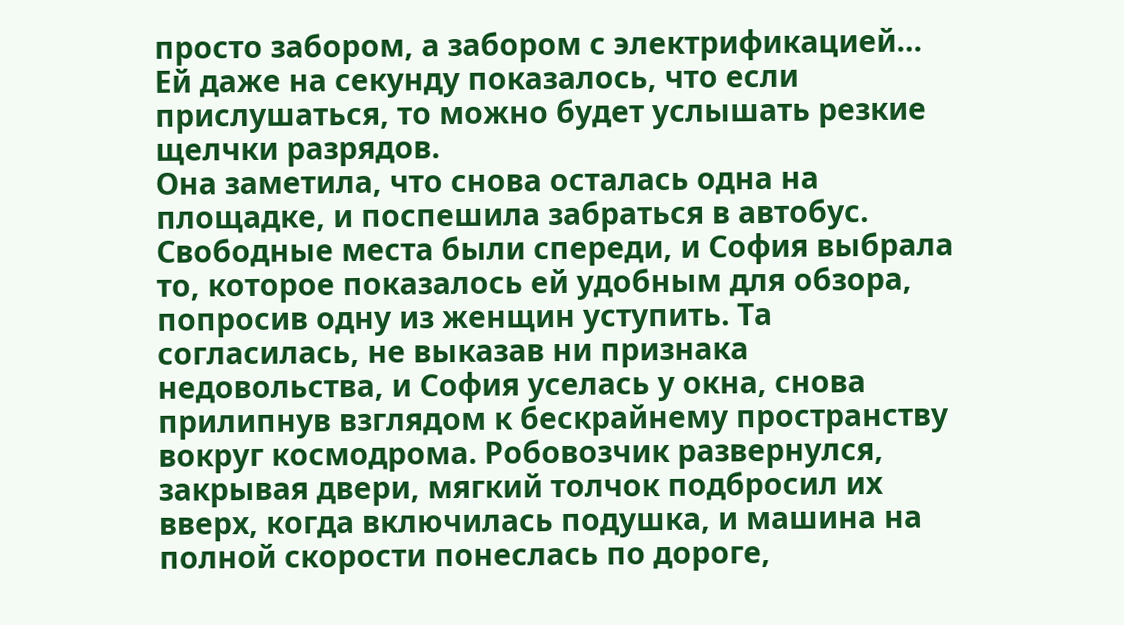просто забором, а забором с электрификацией… Ей даже на секунду показалось, что если прислушаться, то можно будет услышать резкие щелчки разрядов.
Она заметила, что снова осталась одна на площадке, и поспешила забраться в автобус. Свободные места были спереди, и София выбрала то, которое показалось ей удобным для обзора, попросив одну из женщин уступить. Та согласилась, не выказав ни признака недовольства, и София уселась у окна, снова прилипнув взглядом к бескрайнему пространству вокруг космодрома. Робовозчик развернулся, закрывая двери, мягкий толчок подбросил их вверх, когда включилась подушка, и машина на полной скорости понеслась по дороге,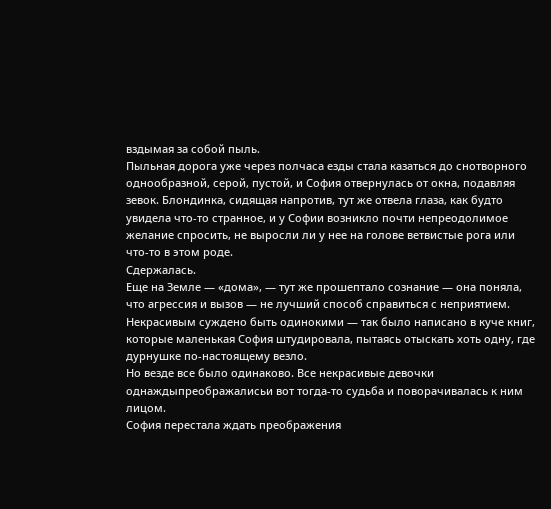вздымая за собой пыль.
Пыльная дорога уже через полчаса езды стала казаться до снотворного однообразной, серой, пустой, и София отвернулась от окна, подавляя зевок. Блондинка, сидящая напротив, тут же отвела глаза, как будто увидела что-то странное, и у Софии возникло почти непреодолимое желание спросить, не выросли ли у нее на голове ветвистые рога или что-то в этом роде.
Сдержалась.
Еще на Земле — «дома», — тут же прошептало сознание — она поняла, что агрессия и вызов — не лучший способ справиться с неприятием. Некрасивым суждено быть одинокими — так было написано в куче книг, которые маленькая София штудировала, пытаясь отыскать хоть одну, где дурнушке по-настоящему везло.
Но везде все было одинаково. Все некрасивые девочки однаждыпреображалисьи вот тогда-то судьба и поворачивалась к ним лицом.
София перестала ждать преображения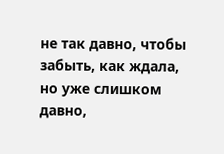не так давно, чтобы забыть, как ждала, но уже слишком давно,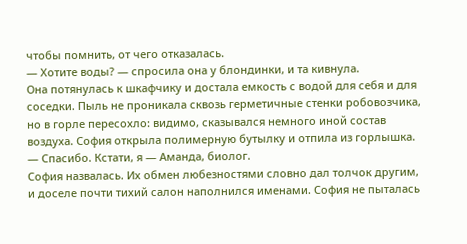чтобы помнить, от чего отказалась.
— Хотите воды? — спросила она у блондинки, и та кивнула.
Она потянулась к шкафчику и достала емкость с водой для себя и для соседки. Пыль не проникала сквозь герметичные стенки робовозчика, но в горле пересохло: видимо, сказывался немного иной состав воздуха. София открыла полимерную бутылку и отпила из горлышка.
— Спасибо. Кстати, я — Аманда, биолог.
София назвалась. Их обмен любезностями словно дал толчок другим, и доселе почти тихий салон наполнился именами. София не пыталась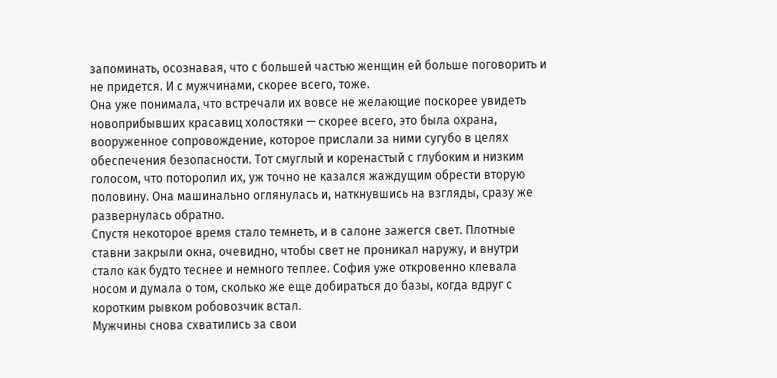запоминать, осознавая, что с большей частью женщин ей больше поговорить и не придется. И с мужчинами, скорее всего, тоже.
Она уже понимала, что встречали их вовсе не желающие поскорее увидеть новоприбывших красавиц холостяки — скорее всего, это была охрана, вооруженное сопровождение, которое прислали за ними сугубо в целях обеспечения безопасности. Тот смуглый и коренастый с глубоким и низким голосом, что поторопил их, уж точно не казался жаждущим обрести вторую половину. Она машинально оглянулась и, наткнувшись на взгляды, сразу же развернулась обратно.
Спустя некоторое время стало темнеть, и в салоне зажегся свет. Плотные ставни закрыли окна, очевидно, чтобы свет не проникал наружу, и внутри стало как будто теснее и немного теплее. София уже откровенно клевала носом и думала о том, сколько же еще добираться до базы, когда вдруг с коротким рывком робовозчик встал.
Мужчины снова схватились за свои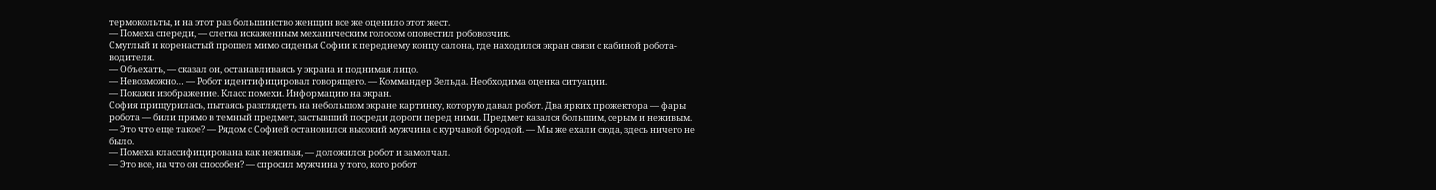термокольты, и на этот раз большинство женщин все же оценило этот жест.
— Помеха спереди, — слегка искаженным механическим голосом оповестил робовозчик.
Смуглый и коренастый прошел мимо сиденья Софии к переднему концу салона, где находился экран связи с кабиной робота-водителя.
— Объехать, — сказал он, останавливаясь у экрана и поднимая лицо.
— Невозможно… — Робот идентифицировал говорящего. — Коммандер Зельда. Необходима оценка ситуации.
— Покажи изображение. Класс помехи. Информацию на экран.
София прищурилась, пытаясь разглядеть на небольшом экране картинку, которую давал робот. Два ярких прожектора — фары робота — били прямо в темный предмет, застывший посреди дороги перед ними. Предмет казался большим, серым и неживым.
— Это что еще такое? — Рядом с Софией остановился высокий мужчина с курчавой бородой. — Мы же ехали сюда, здесь ничего не было.
— Помеха классифицирована как неживая, — доложился робот и замолчал.
— Это все, на что он способен? — спросил мужчина у того, кого робот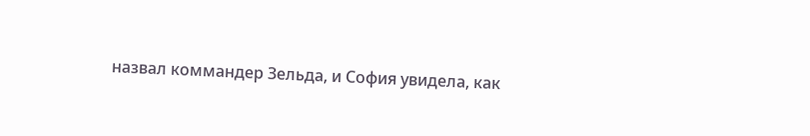назвал коммандер Зельда, и София увидела, как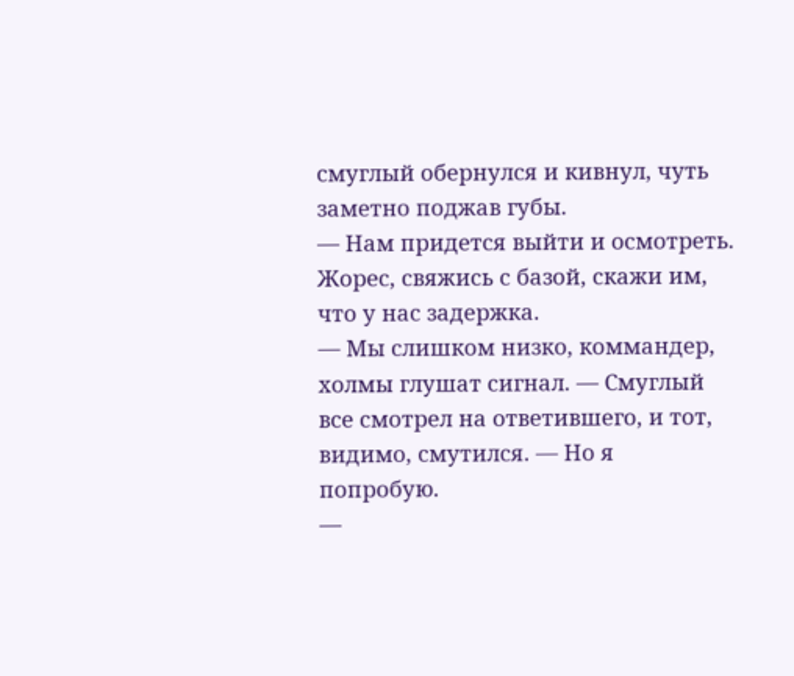смуглый обернулся и кивнул, чуть заметно поджав губы.
— Нам придется выйти и осмотреть. Жорес, свяжись с базой, скажи им, что у нас задержка.
— Мы слишком низко, коммандер, холмы глушат сигнал. — Смуглый все смотрел на ответившего, и тот, видимо, смутился. — Но я попробую.
—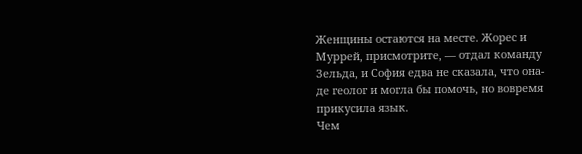Женщины остаются на месте. Жорес и Муррей, присмотрите, — отдал команду Зельда, и София едва не сказала, что она-де геолог и могла бы помочь, но вовремя прикусила язык.
Чем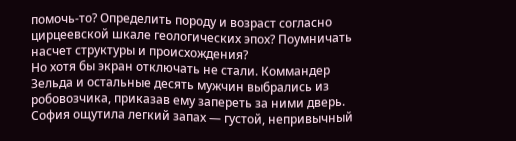помочь-то? Определить породу и возраст согласно цирцеевской шкале геологических эпох? Поумничать насчет структуры и происхождения?
Но хотя бы экран отключать не стали. Коммандер Зельда и остальные десять мужчин выбрались из робовозчика, приказав ему запереть за ними дверь. София ощутила легкий запах — густой, непривычный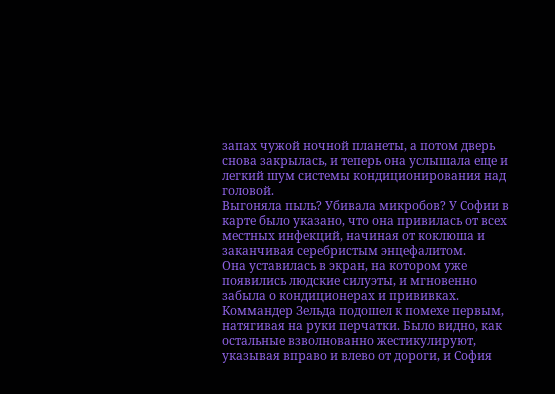запах чужой ночной планеты, а потом дверь снова закрылась, и теперь она услышала еще и легкий шум системы кондиционирования над головой.
Выгоняла пыль? Убивала микробов? У Софии в карте было указано, что она привилась от всех местных инфекций, начиная от коклюша и заканчивая серебристым энцефалитом.
Она уставилась в экран, на котором уже появились людские силуэты, и мгновенно забыла о кондиционерах и прививках. Коммандер Зельда подошел к помехе первым, натягивая на руки перчатки. Было видно, как остальные взволнованно жестикулируют, указывая вправо и влево от дороги, и София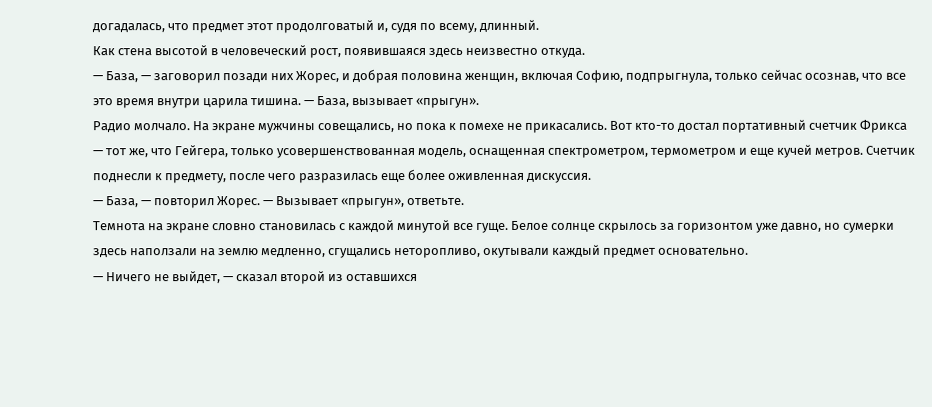догадалась, что предмет этот продолговатый и, судя по всему, длинный.
Как стена высотой в человеческий рост, появившаяся здесь неизвестно откуда.
— База, — заговорил позади них Жорес, и добрая половина женщин, включая Софию, подпрыгнула, только сейчас осознав, что все это время внутри царила тишина. — База, вызывает «прыгун».
Радио молчало. На экране мужчины совещались, но пока к помехе не прикасались. Вот кто-то достал портативный счетчик Фрикса — тот же, что Гейгера, только усовершенствованная модель, оснащенная спектрометром, термометром и еще кучей метров. Счетчик поднесли к предмету, после чего разразилась еще более оживленная дискуссия.
— База, — повторил Жорес. — Вызывает «прыгун», ответьте.
Темнота на экране словно становилась с каждой минутой все гуще. Белое солнце скрылось за горизонтом уже давно, но сумерки здесь наползали на землю медленно, сгущались неторопливо, окутывали каждый предмет основательно.
— Ничего не выйдет, — сказал второй из оставшихся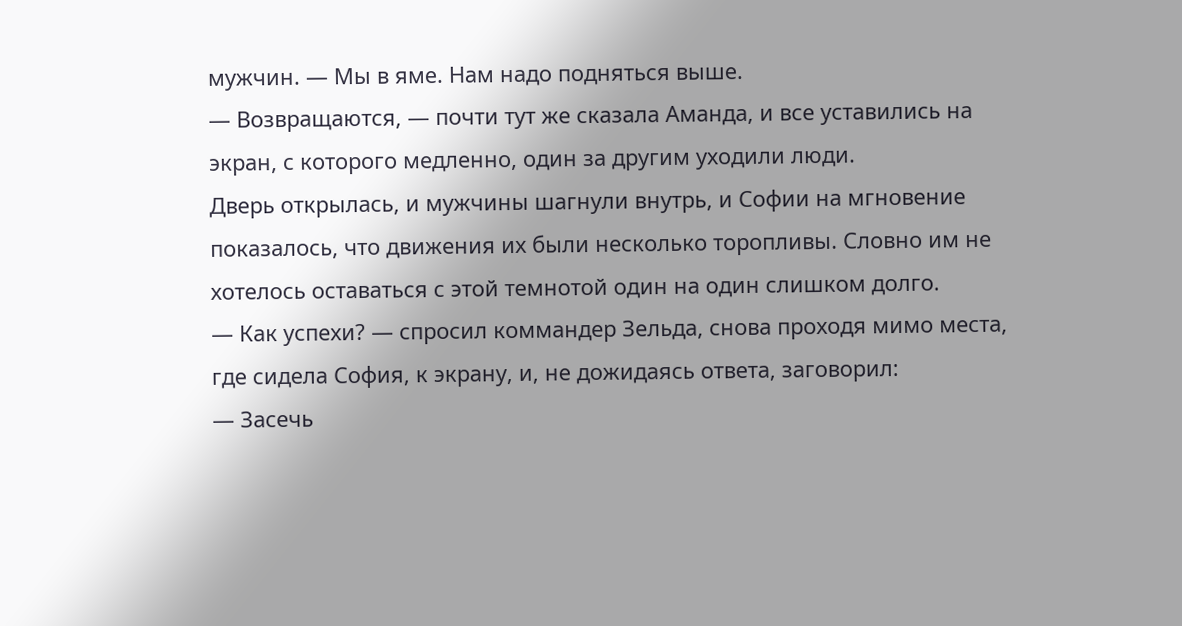мужчин. — Мы в яме. Нам надо подняться выше.
— Возвращаются, — почти тут же сказала Аманда, и все уставились на экран, с которого медленно, один за другим уходили люди.
Дверь открылась, и мужчины шагнули внутрь, и Софии на мгновение показалось, что движения их были несколько торопливы. Словно им не хотелось оставаться с этой темнотой один на один слишком долго.
— Как успехи? — спросил коммандер Зельда, снова проходя мимо места, где сидела София, к экрану, и, не дожидаясь ответа, заговорил:
— Засечь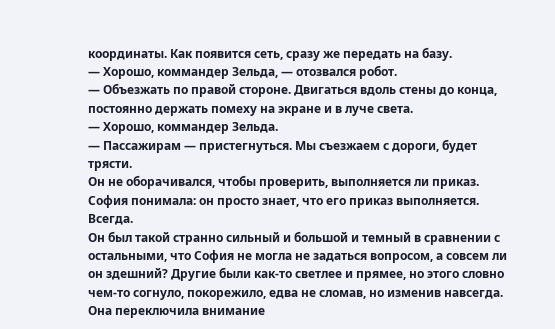координаты. Как появится сеть, сразу же передать на базу.
— Хорошо, коммандер Зельда, — отозвался робот.
— Объезжать по правой стороне. Двигаться вдоль стены до конца, постоянно держать помеху на экране и в луче света.
— Хорошо, коммандер Зельда.
— Пассажирам — пристегнуться. Мы съезжаем с дороги, будет трясти.
Он не оборачивался, чтобы проверить, выполняется ли приказ. София понимала: он просто знает, что его приказ выполняется. Всегда.
Он был такой странно сильный и большой и темный в сравнении с остальными, что София не могла не задаться вопросом, а совсем ли он здешний? Другие были как-то светлее и прямее, но этого словно чем-то согнуло, покорежило, едва не сломав, но изменив навсегда.
Она переключила внимание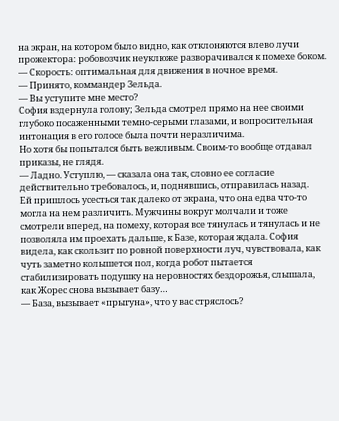на экран, на котором было видно, как отклоняются влево лучи прожектора: робовозчик неуклюже разворачивался к помехе боком.
— Скорость: оптимальная для движения в ночное время.
— Принято, коммандер Зельда.
— Вы уступите мне место?
София вздернула голову; Зельда смотрел прямо на нее своими глубоко посаженными темно-серыми глазами, и вопросительная интонация в его голосе была почти неразличима.
Но хотя бы попытался быть вежливым. Своим-то вообще отдавал приказы, не глядя.
— Ладно. Уступлю, — сказала она так, словно ее согласие действительно требовалось, и, поднявшись, отправилась назад.
Ей пришлось усесться так далеко от экрана, что она едва что-то могла на нем различить. Мужчины вокруг молчали и тоже смотрели вперед, на помеху, которая все тянулась и тянулась и не позволяла им проехать дальше, к Базе, которая ждала. София видела, как скользит по ровной поверхности луч, чувствовала, как чуть заметно колышется пол, когда робот пытается стабилизировать подушку на неровностях бездорожья, слышала, как Жорес снова вызывает базу…
— База, вызывает «прыгуна», что у вас стряслось?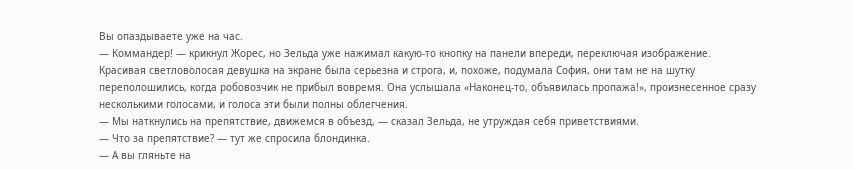Вы опаздываете уже на час.
— Коммандер! — крикнул Жорес, но Зельда уже нажимал какую-то кнопку на панели впереди, переключая изображение.
Красивая светловолосая девушка на экране была серьезна и строга, и, похоже, подумала София, они там не на шутку переполошились, когда робовозчик не прибыл вовремя. Она услышала «Наконец-то, объявилась пропажа!», произнесенное сразу несколькими голосами, и голоса эти были полны облегчения.
— Мы наткнулись на препятствие, движемся в объезд, — сказал Зельда, не утруждая себя приветствиями.
— Что за препятствие? — тут же спросила блондинка.
— А вы гляньте на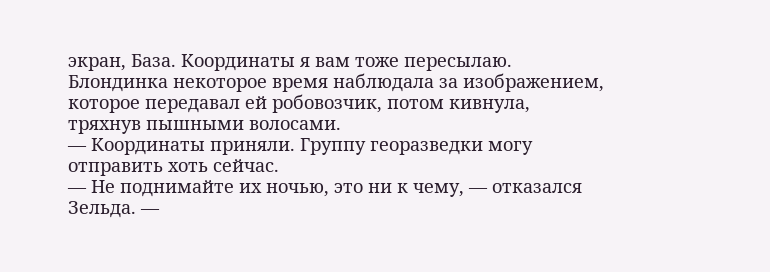экран, База. Координаты я вам тоже пересылаю.
Блондинка некоторое время наблюдала за изображением, которое передавал ей робовозчик, потом кивнула, тряхнув пышными волосами.
— Координаты приняли. Группу георазведки могу отправить хоть сейчас.
— Не поднимайте их ночью, это ни к чему, — отказался Зельда. —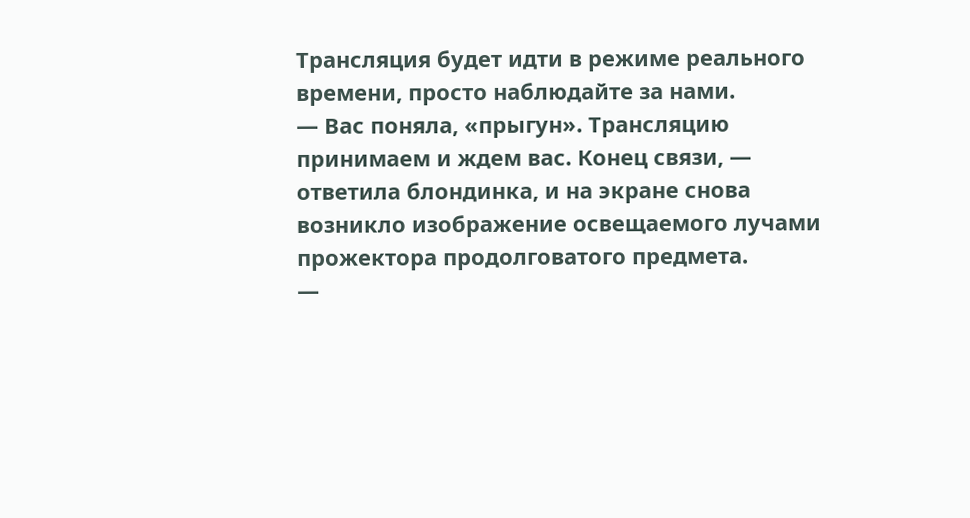Трансляция будет идти в режиме реального времени, просто наблюдайте за нами.
— Вас поняла, «прыгун». Трансляцию принимаем и ждем вас. Конец связи, — ответила блондинка, и на экране снова возникло изображение освещаемого лучами прожектора продолговатого предмета.
—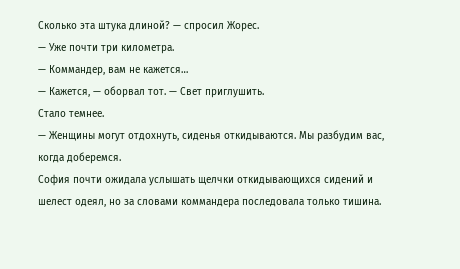Сколько эта штука длиной? — спросил Жорес.
— Уже почти три километра.
— Коммандер, вам не кажется…
— Кажется, — оборвал тот. — Свет приглушить.
Стало темнее.
— Женщины могут отдохнуть, сиденья откидываются. Мы разбудим вас, когда доберемся.
София почти ожидала услышать щелчки откидывающихся сидений и шелест одеял, но за словами коммандера последовала только тишина.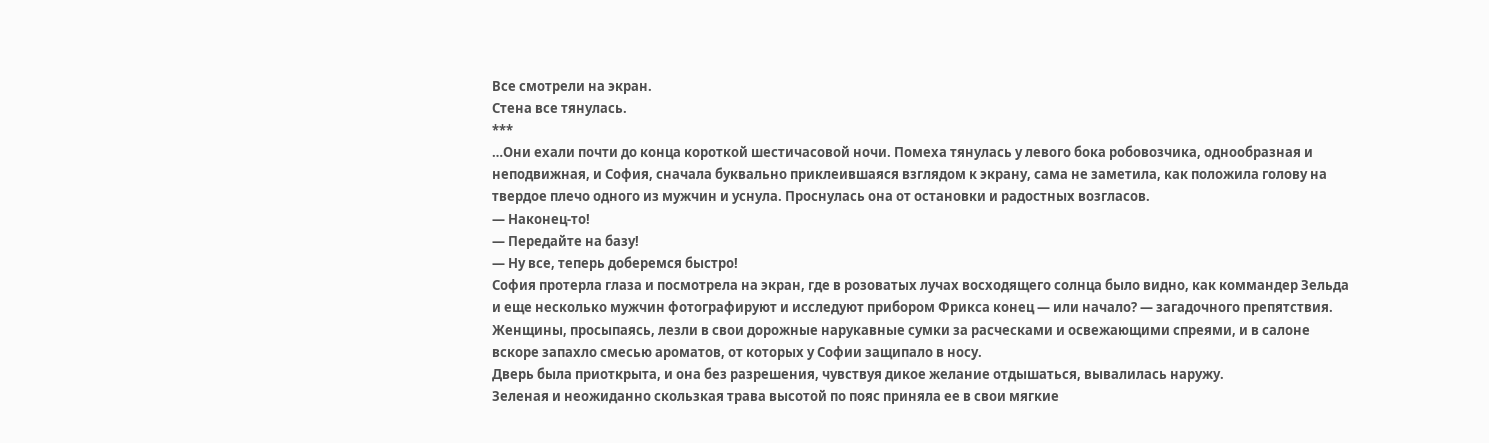Все смотрели на экран.
Стена все тянулась.
***
…Они ехали почти до конца короткой шестичасовой ночи. Помеха тянулась у левого бока робовозчика, однообразная и неподвижная, и София, сначала буквально приклеившаяся взглядом к экрану, сама не заметила, как положила голову на твердое плечо одного из мужчин и уснула. Проснулась она от остановки и радостных возгласов.
— Наконец-то!
— Передайте на базу!
— Ну все, теперь доберемся быстро!
София протерла глаза и посмотрела на экран, где в розоватых лучах восходящего солнца было видно, как коммандер Зельда и еще несколько мужчин фотографируют и исследуют прибором Фрикса конец — или начало? — загадочного препятствия.
Женщины, просыпаясь, лезли в свои дорожные нарукавные сумки за расческами и освежающими спреями, и в салоне вскоре запахло смесью ароматов, от которых у Софии защипало в носу.
Дверь была приоткрыта, и она без разрешения, чувствуя дикое желание отдышаться, вывалилась наружу.
Зеленая и неожиданно скользкая трава высотой по пояс приняла ее в свои мягкие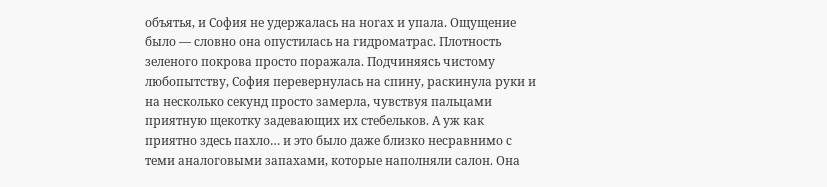объятья, и София не удержалась на ногах и упала. Ощущение было — словно она опустилась на гидроматрас. Плотность зеленого покрова просто поражала. Подчиняясь чистому любопытству, София перевернулась на спину, раскинула руки и на несколько секунд просто замерла, чувствуя пальцами приятную щекотку задевающих их стебельков. А уж как приятно здесь пахло… и это было даже близко несравнимо с теми аналоговыми запахами, которые наполняли салон. Она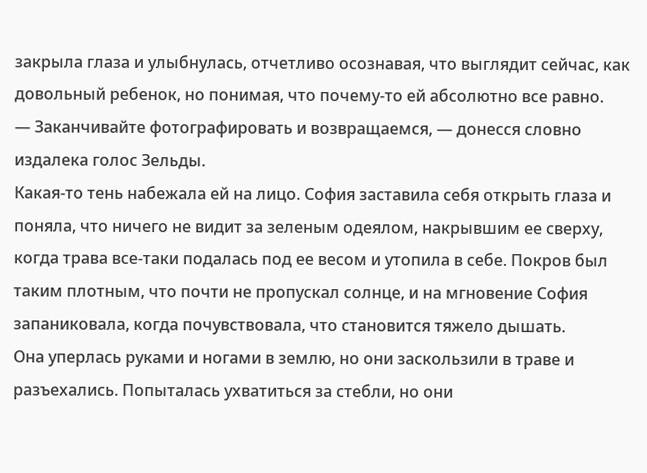закрыла глаза и улыбнулась, отчетливо осознавая, что выглядит сейчас, как довольный ребенок, но понимая, что почему-то ей абсолютно все равно.
— Заканчивайте фотографировать и возвращаемся, — донесся словно издалека голос Зельды.
Какая-то тень набежала ей на лицо. София заставила себя открыть глаза и поняла, что ничего не видит за зеленым одеялом, накрывшим ее сверху, когда трава все-таки подалась под ее весом и утопила в себе. Покров был таким плотным, что почти не пропускал солнце, и на мгновение София запаниковала, когда почувствовала, что становится тяжело дышать.
Она уперлась руками и ногами в землю, но они заскользили в траве и разъехались. Попыталась ухватиться за стебли, но они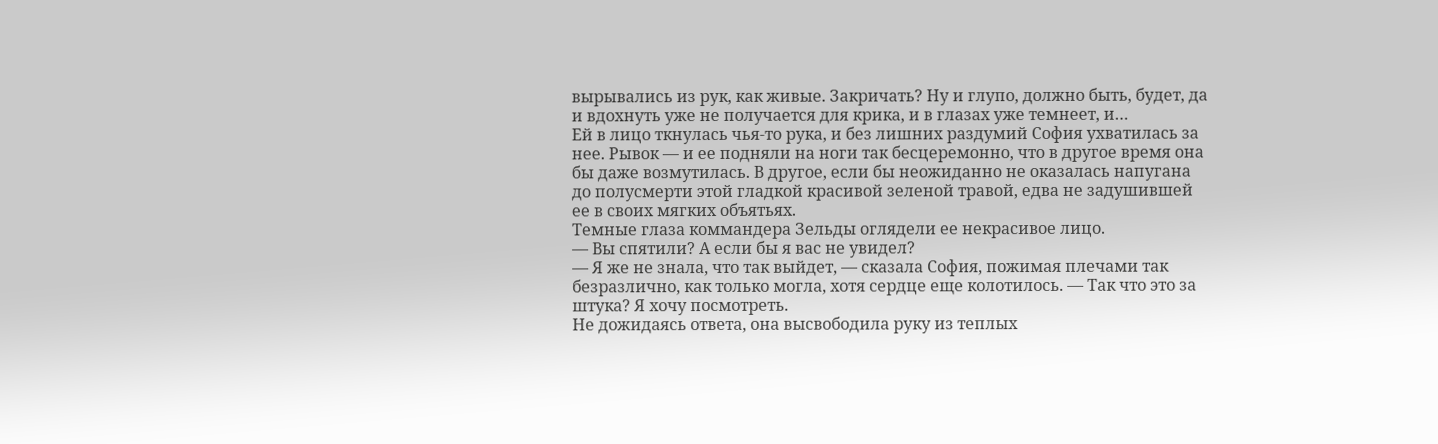вырывались из рук, как живые. Закричать? Ну и глупо, должно быть, будет, да и вдохнуть уже не получается для крика, и в глазах уже темнеет, и…
Ей в лицо ткнулась чья-то рука, и без лишних раздумий София ухватилась за нее. Рывок — и ее подняли на ноги так бесцеремонно, что в другое время она бы даже возмутилась. В другое, если бы неожиданно не оказалась напугана до полусмерти этой гладкой красивой зеленой травой, едва не задушившей ее в своих мягких объятьях.
Темные глаза коммандера Зельды оглядели ее некрасивое лицо.
— Вы спятили? А если бы я вас не увидел?
— Я же не знала, что так выйдет, — сказала София, пожимая плечами так безразлично, как только могла, хотя сердце еще колотилось. — Так что это за штука? Я хочу посмотреть.
Не дожидаясь ответа, она высвободила руку из теплых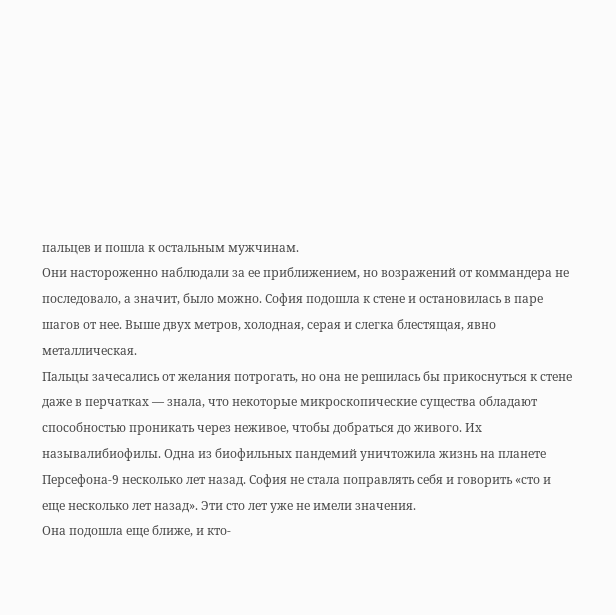пальцев и пошла к остальным мужчинам.
Они настороженно наблюдали за ее приближением, но возражений от коммандера не последовало, а значит, было можно. София подошла к стене и остановилась в паре шагов от нее. Выше двух метров, холодная, серая и слегка блестящая, явно металлическая.
Пальцы зачесались от желания потрогать, но она не решилась бы прикоснуться к стене даже в перчатках — знала, что некоторые микроскопические существа обладают способностью проникать через неживое, чтобы добраться до живого. Их называлибиофилы. Одна из биофильных пандемий уничтожила жизнь на планете Персефона-9 несколько лет назад. София не стала поправлять себя и говорить «сто и еще несколько лет назад». Эти сто лет уже не имели значения.
Она подошла еще ближе, и кто-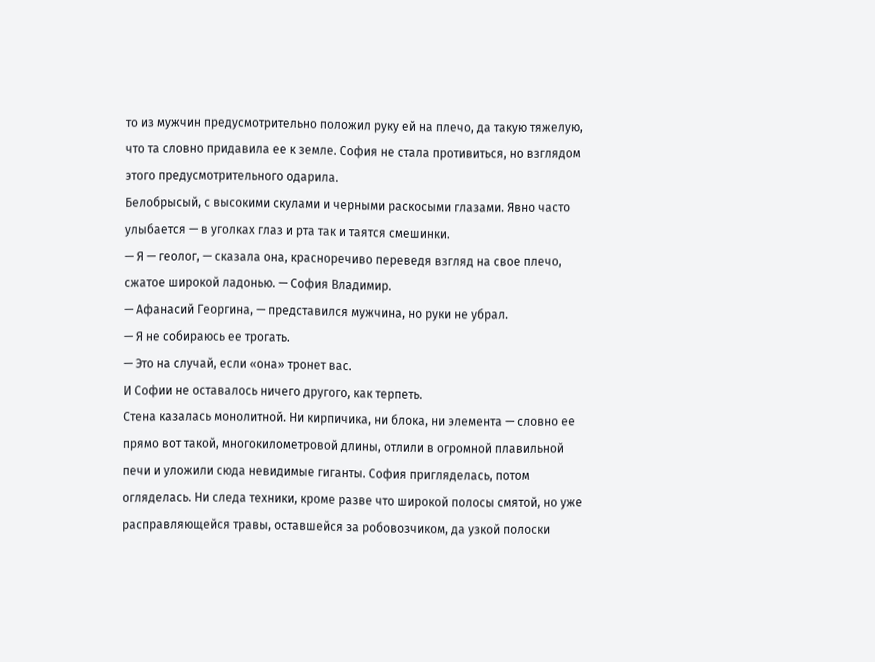то из мужчин предусмотрительно положил руку ей на плечо, да такую тяжелую, что та словно придавила ее к земле. София не стала противиться, но взглядом этого предусмотрительного одарила.
Белобрысый, с высокими скулами и черными раскосыми глазами. Явно часто улыбается — в уголках глаз и рта так и таятся смешинки.
— Я — геолог, — сказала она, красноречиво переведя взгляд на свое плечо, сжатое широкой ладонью. — София Владимир.
— Афанасий Георгина, — представился мужчина, но руки не убрал.
— Я не собираюсь ее трогать.
— Это на случай, если «она» тронет вас.
И Софии не оставалось ничего другого, как терпеть.
Стена казалась монолитной. Ни кирпичика, ни блока, ни элемента — словно ее прямо вот такой, многокилометровой длины, отлили в огромной плавильной печи и уложили сюда невидимые гиганты. София пригляделась, потом огляделась. Ни следа техники, кроме разве что широкой полосы смятой, но уже расправляющейся травы, оставшейся за робовозчиком, да узкой полоски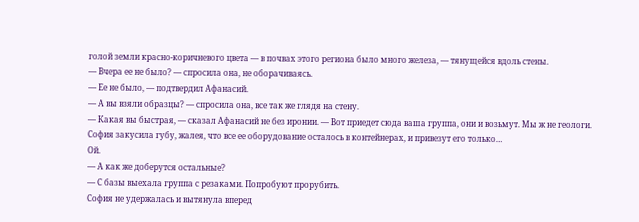голой земли красно-коричневого цвета — в почвах этого региона было много железа, — тянущейся вдоль стены.
— Вчера ее не было? — спросила она, не оборачиваясь.
— Ее не было, — подтвердил Афанасий.
— А вы взяли образцы? — спросила она, все так же глядя на стену.
— Какая вы быстрая, — сказал Афанасий не без иронии. — Вот приедет сюда ваша группа, они и возьмут. Мы ж не геологи.
София закусила губу, жалея, что все ее оборудование осталось в контейнерах, и привезут его только…
Ой.
— А как же доберутся остальные?
— С базы выехала группа с резаками. Попробуют прорубить.
София не удержалась и вытянула вперед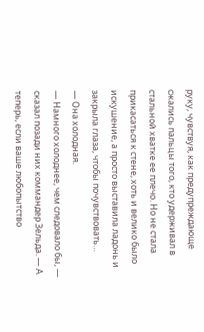руку, чувствуя, как предупреждающе сжались пальцы того, кто удерживал в стальной хватке ее плечо. Но не стала прикасаться к стене, хоть и велико было искушение, а просто выставила ладонь и закрыла глаза, чтобы почувствовать…
— Она холодная.
— Намного холоднее, чем следовало бы, — сказал позади них коммандер Зельда. — А теперь, если ваше любопытство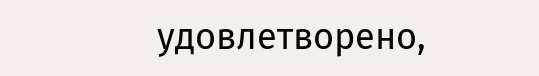удовлетворено,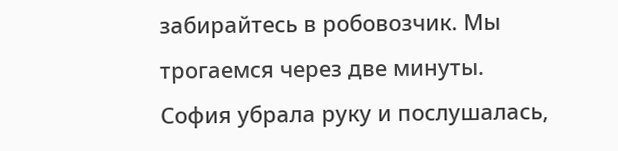забирайтесь в робовозчик. Мы трогаемся через две минуты.
София убрала руку и послушалась,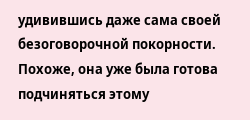удивившись даже сама своей безоговорочной покорности. Похоже, она уже была готова подчиняться этому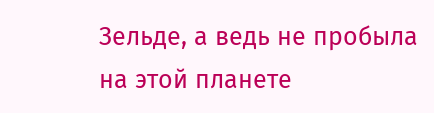Зельде, а ведь не пробыла на этой планете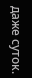даже суток.